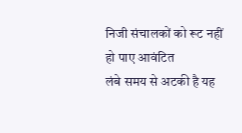निजी संचालकों को रूट नहीं हो पाए आवंटित
लंबे समय से अटकी है यह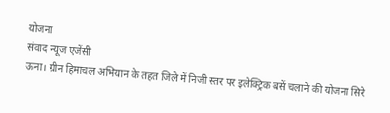योजना
संवाद न्यूज एजेंसी
ऊना। ग्रीन हिमाचल अभियान के तहत जिले में निजी स्तर पर इलेक्ट्रिक बसें चलाने की योजना सिरे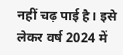नहीं चढ़ पाई है। इसे लेकर वर्ष 2024 में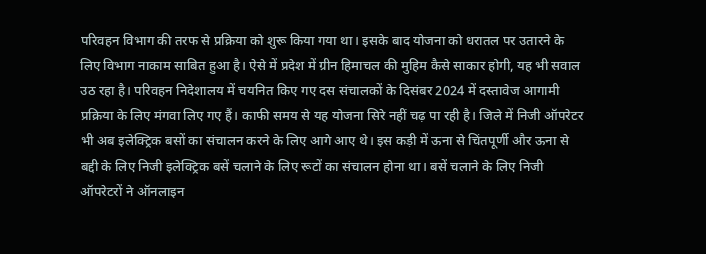परिवहन विभाग की तरफ से प्रक्रिया को शुरू किया गया था। इसके बाद योजना को धरातल पर उतारने के लिए विभाग नाकाम साबित हुआ है। ऐसे में प्रदेश में ग्रीन हिमाचल की मुहिम कैसे साकार होगी, यह भी सवाल उठ रहा है। परिवहन निदेशालय में चयनित किए गए दस संचालकों के दिसंबर 2024 में दस्तावेज आगामी प्रक्रिया के लिए मंगवा लिए गए हैं। काफी समय से यह योजना सिरे नहीं चढ़ पा रही है। जिले में निजी ऑपरेटर भी अब इलेक्ट्रिक बसों का संचालन करने के लिए आगे आए थे। इस कड़ी में ऊना से चिंतपूर्णी और ऊना से बद्दी के लिए निजी इलेक्ट्रिक बसें चलाने के लिए रूटों का संचालन होना था। बसें चलाने के लिए निजी ऑपरेटरों ने ऑनलाइन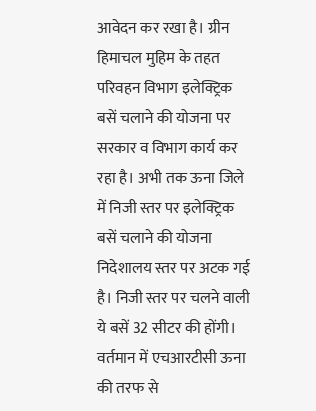आवेदन कर रखा है। ग्रीन हिमाचल मुहिम के तहत परिवहन विभाग इलेक्ट्रिक बसें चलाने की योजना पर सरकार व विभाग कार्य कर रहा है। अभी तक ऊना जिले में निजी स्तर पर इलेक्ट्रिक बसें चलाने की योजना निदेशालय स्तर पर अटक गई है। निजी स्तर पर चलने वाली ये बसें 32 सीटर की होंगी। वर्तमान में एचआरटीसी ऊना की तरफ से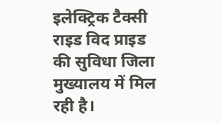इलेक्ट्रिक टैक्सी राइड विद प्राइड की सुविधा जिला मुख्यालय में मिल रही है।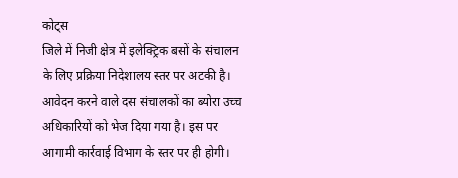कोट्स
जिले में निजी क्षेत्र में इलेक्ट्रिक बसों के संचालन के लिए प्रक्रिया निदेशालय स्तर पर अटकी है। आवेदन करने वाले दस संचालकों का ब्योरा उच्च अधिकारियों को भेज दिया गया है। इस पर आगामी कार्रवाई विभाग के स्तर पर ही होगी।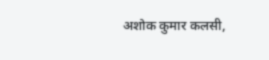अशोक कुमार कलसी,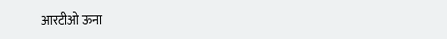आरटीओ ऊना